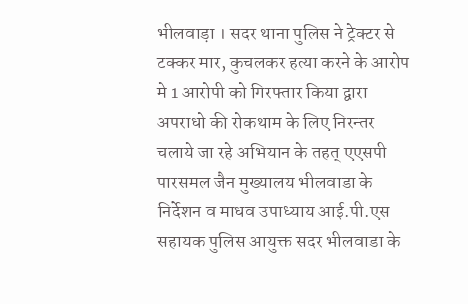भीलवाड़ा । सदर थाना पुलिस ने ट्रेक्टर से टक्कर मार, कुचलकर हत्या करने के आरोप मे 1 आरोपी को गिरफ्तार किया द्वारा अपराधो की रोकथाम के लिए निरन्तर चलाये जा रहे अभियान के तहत् एएसपी पारसमल जैन मुख्यालय भीलवाडा के निर्देशन व माधव उपाध्याय आई.पी.एस सहायक पुलिस आयुक्त सदर भीलवाडा के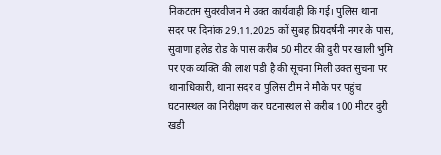निकटतम सुवरवीजन मे उक्त कार्यवाही कि गई। पुलिस थाना सदर पर दिनांक 29.11.2025 कों सुबह प्रियदर्षनी नगर के पास, सुवाणा हलेड रोड के पास करीब 50 मीटर की दुरी पर खाली भुमि पर एक व्यक्ति की लाश पडी है की सूचना मिली उक्त सुचना पर थानाधिकारी, थाना सदर व पुलिस टीम ने मौके पर पहुंच घटनास्थल का निरीक्षण कर घटनास्थल से करीब 100 मीटर दुरी खडी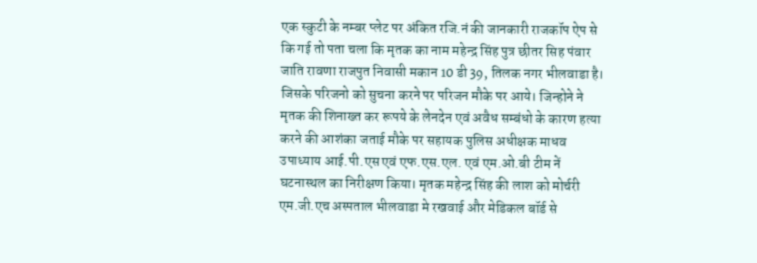एक स्कुटी के नम्बर प्लेट पर अंकित रजि.नं की जानकारी राजकॉप ऐप से कि गई तो पता चला कि मृतक का नाम महेन्द्र सिंह पुत्र छीतर सिह पंवार जाति रावणा राजपुत निवासी मकान 10 डी 39, तिलक नगर भीलवाडा है। जिसके परिजनो को सुचना करने पर परिजन मौके पर आये। जिन्होने ने मृतक की शिनाख्त कर रूपये के लेनदेन एवं अवैध सम्बंधो के कारण हत्या करने की आशंका जताई मौके पर सहायक पुलिस अधीक्षक माधव उपाध्याय आई.पी.एस एवं एफ.एस.एल. एवं एम.ओ.बी टीम नें घटनास्थल का निरीक्षण किया। मृतक महेन्द्र सिंह की लाश को मोर्चरी एम.जी.एच अस्पताल भीलवाडा मे रखवाई और मेडिकल बॉर्ड से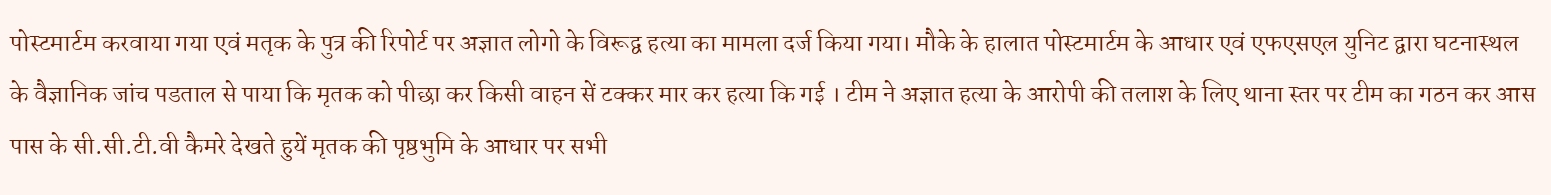पोस्टमार्टम करवाया गया एवं मतृक के पुत्र की रिपोर्ट पर अज्ञात लोगो के विरूद्व हत्या का मामला दर्ज किया गया। मौके के हालात पोस्टमार्टम के आधार एवं एफएसएल युनिट द्वारा घटनास्थल के वैज्ञानिक जांच पडताल से पाया कि मृतक को पीछा कर किसी वाहन सें टक्कर मार कर हत्या कि गई । टीम ने अज्ञात हत्या के आरोपी की तलाश के लिए थाना स्तर पर टीम का गठन कर आस पास के सी.सी.टी.वी कैमरे देखते हुयें मृतक की पृष्ठभुमि के आधार पर सभी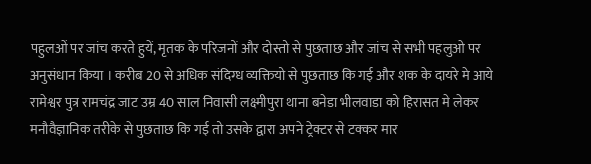पहुलओं पर जांच करते हुयें, मृतक के परिजनों और दोस्तो से पुछताछ और जांच से सभी पहलुओ पर अनुसंधान किया । करीब 20 से अधिक संदिग्ध व्यक्तियो से पुछताछ कि गई और शक के दायरे मे आये रामेश्वर पुत्र रामचंद्र जाट उम्र 40 साल निवासी लक्ष्मीपुरा थाना बनेडा भीलवाडा को हिरासत मे लेकर मनौवैज्ञानिक तरीके से पुछताछ कि गई तो उसके द्वारा अपने ट्रेक्टर से टक्कर मार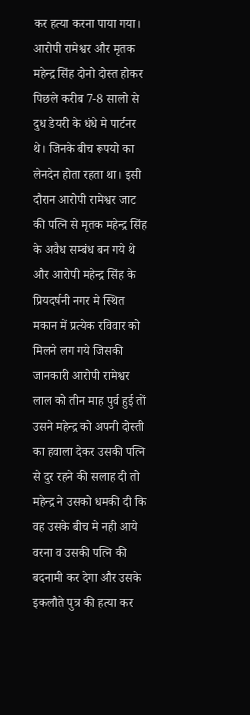कर हत्या करना पाया गया। आरोपी रामेश्वर और मृतक महेन्द्र सिंह दोनो दोस्त होकर पिछले करीब 7-8 सालो से दुध डेयरी के धंधे मे पार्टनर थे। जिनके बीच रूपयो का लेनदेन होता रहता था। इसी दौरान आरोपी रामेश्वर जाट की पत्नि से मृतक महेन्द्र सिंह के अवैध सम्बंध बन गये थे और आरोपी महेन्द्र सिंह के प्रियदर्षनी नगर मे स्थित मकान में प्रत्येक रविवार को मिलने लग गये जिसकी जानकारी आरोपी रामेश्वर लाल को तीन माह पुर्व हुई तों उसने महेन्द्र को अपनी दोस्ती का हवाला देकर उसकी पत्नि से दुर रहने की सलाह दी तो महेन्द्र ने उसको धमकी दी कि वह उसके बीच मे नही आये वरना व उसकी पत्नि की बदनामी कर देगा और उसके इकलौते पुत्र की हत्या कर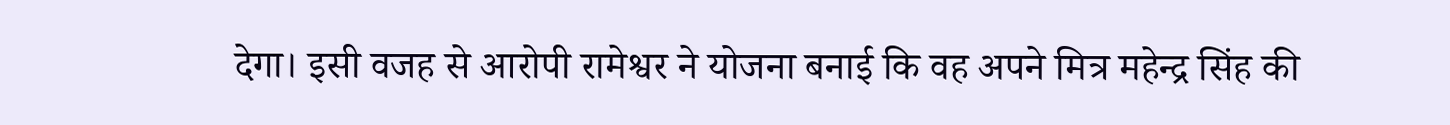देगा। इसी वजह से आरोपी रामेश्वर ने योजना बनाई कि वह अपने मित्र महेन्द्र सिंह की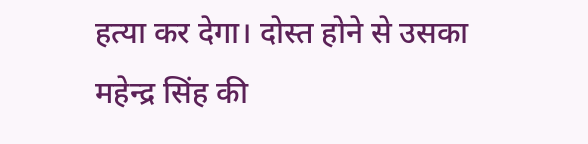हत्या कर देगा। दोस्त होने से उसका महेन्द्र सिंह की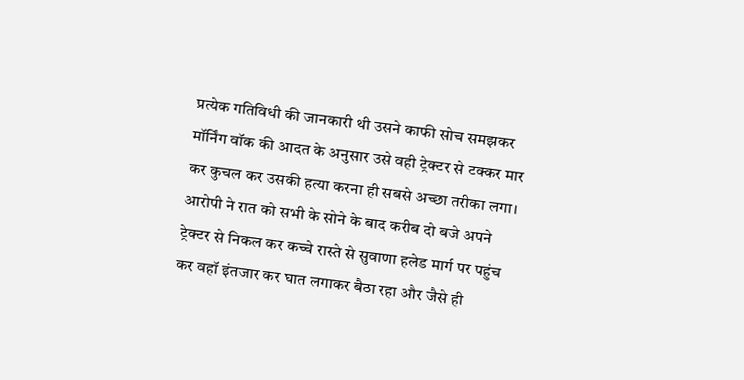प्रत्येक गतिविधी की जानकारी थी उसने काफी सोच समझकर मॉर्निंग वॉक की आदत के अनुसार उसे वही ट्रेक्टर से टक्कर मार कर कुचल कर उसकी हत्या करना ही सबसे अच्छा तरीका लगा। आरोपी ने रात को सभी के सोने के बाद करीब दो बजे अपने ट्रेक्टर से निकल कर कच्चे रास्ते से सुवाणा हलेड मार्ग पर पहुंच कर वहॉ इंतजार कर घात लगाकर बैठा रहा और जैसे ही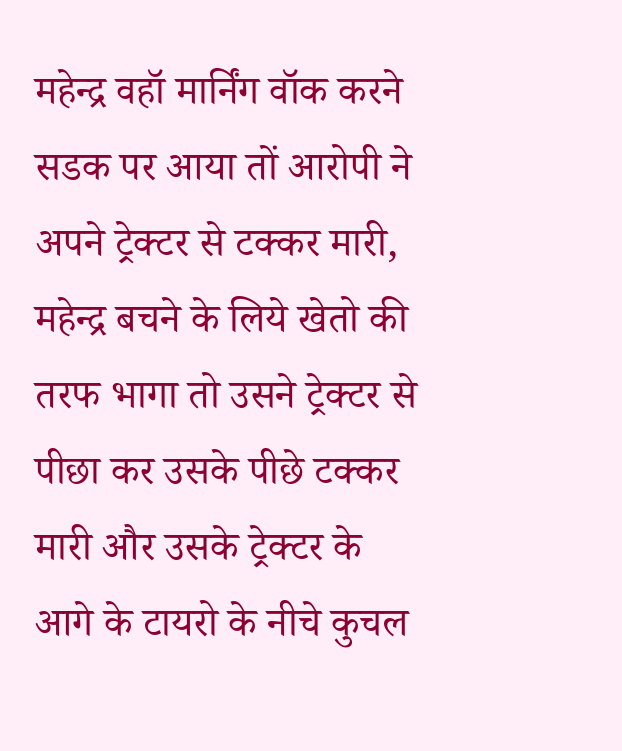महेन्द्र वहॉ मार्निंग वॉक करने सडक पर आया तों आरोपी ने अपने ट्रेक्टर से टक्कर मारी, महेन्द्र बचने के लिये खेतो की तरफ भागा तो उसने ट्रेक्टर से पीछा कर उसके पीछे टक्कर मारी और उसके ट्रेक्टर के आगे के टायरो के नीचे कुचल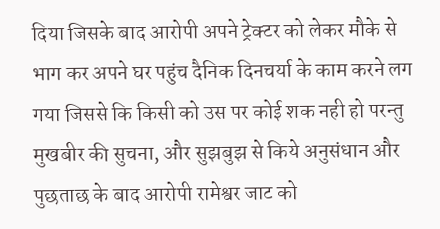दिया जिसके बाद आरोपी अपने ट्रेक्टर को लेकर मौके से भाग कर अपने घर पहुंच दैनिक दिनचर्या के काम करने लग गया जिससे कि किसी को उस पर कोई शक नही हो परन्तु मुखबीर की सुचना, और सुझबुझ से किये अनुसंधान और पुछताछ के बाद आरोपी रामेश्वर जाट को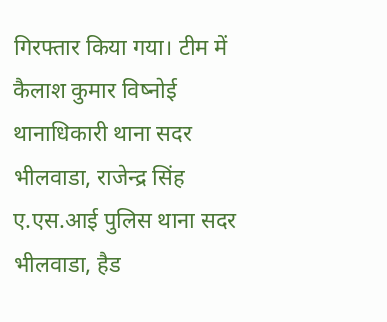गिरफ्तार किया गया। टीम में
कैलाश कुमार विष्नोई थानाधिकारी थाना सदर भीलवाडा, राजेन्द्र सिंह ए.एस.आई पुलिस थाना सदर भीलवाडा, हैड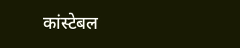कांस्टेबल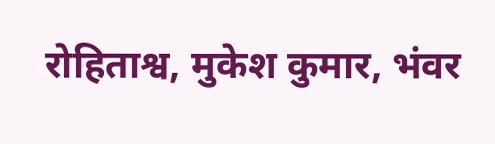रोहिताश्व, मुकेश कुमार, भंवर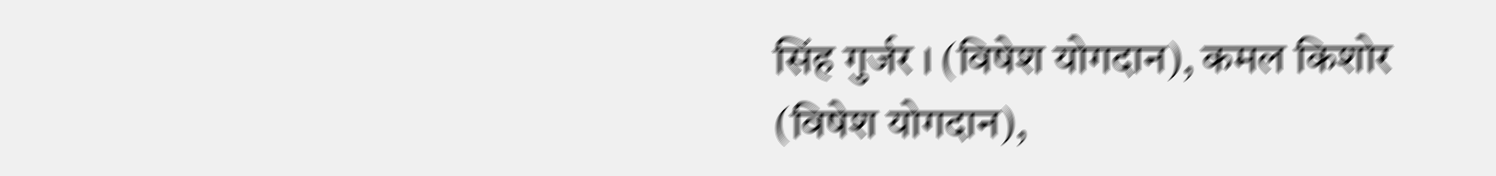सिंह गुर्जर । (विषेश योगदान), कमल किशोर (विषेश योगदान),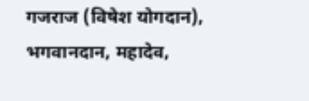गजराज (विषेश योगदान), भगवानदान, महादेव,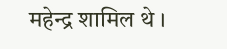महेन्द्र शामिल थे ।